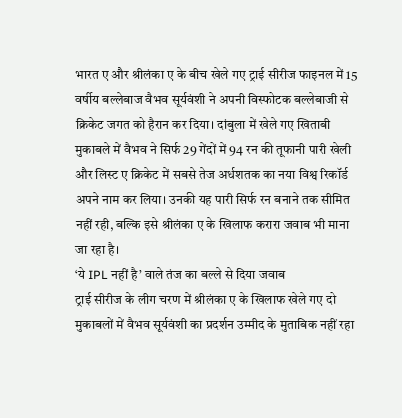भारत ए और श्रीलंका ए के बीच खेले गए ट्राई सीरीज फाइनल में 15 वर्षीय बल्लेबाज वैभव सूर्यवंशी ने अपनी विस्फोटक बल्लेबाजी से क्रिकेट जगत को हैरान कर दिया। दांबुला में खेले गए खिताबी मुकाबले में वैभव ने सिर्फ 29 गेंदों में 94 रन की तूफानी पारी खेली और लिस्ट ए क्रिकेट में सबसे तेज अर्धशतक का नया विश्व रिकॉर्ड अपने नाम कर लिया। उनकी यह पारी सिर्फ रन बनाने तक सीमित नहीं रही, बल्कि इसे श्रीलंका ए के खिलाफ करारा जवाब भी माना जा रहा है।
‘ये IPL नहीं है’ वाले तंज का बल्ले से दिया जवाब
ट्राई सीरीज के लीग चरण में श्रीलंका ए के खिलाफ खेले गए दो मुकाबलों में वैभव सूर्यवंशी का प्रदर्शन उम्मीद के मुताबिक नहीं रहा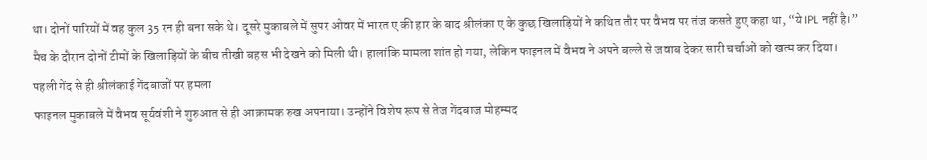था। दोनों पारियों में वह कुल 35 रन ही बना सके थे। दूसरे मुकाबले में सुपर ओवर में भारत ए की हार के बाद श्रीलंका ए के कुछ खिलाड़ियों ने कथित तौर पर वैभव पर तंज कसते हुए कहा था, “ये IPL नहीं है।”
मैच के दौरान दोनों टीमों के खिलाड़ियों के बीच तीखी बहस भी देखने को मिली थी। हालांकि मामला शांत हो गया, लेकिन फाइनल में वैभव ने अपने बल्ले से जवाब देकर सारी चर्चाओं को खत्म कर दिया।
पहली गेंद से ही श्रीलंकाई गेंदबाजों पर हमला
फाइनल मुकाबले में वैभव सूर्यवंशी ने शुरुआत से ही आक्रामक रुख अपनाया। उन्होंने विशेष रूप से तेज गेंदबाज मोहम्मद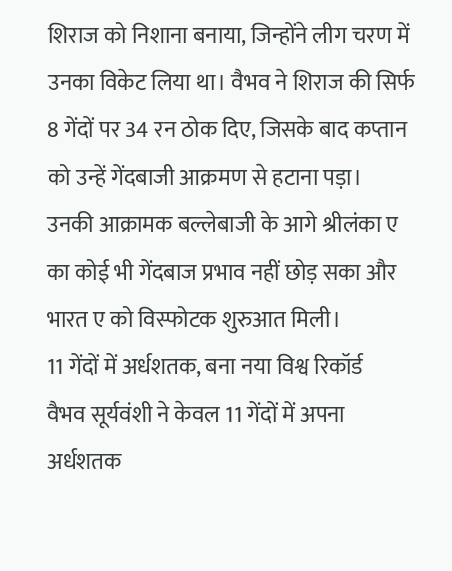शिराज को निशाना बनाया, जिन्होंने लीग चरण में उनका विकेट लिया था। वैभव ने शिराज की सिर्फ 8 गेंदों पर 34 रन ठोक दिए, जिसके बाद कप्तान को उन्हें गेंदबाजी आक्रमण से हटाना पड़ा।
उनकी आक्रामक बल्लेबाजी के आगे श्रीलंका ए का कोई भी गेंदबाज प्रभाव नहीं छोड़ सका और भारत ए को विस्फोटक शुरुआत मिली।
11 गेंदों में अर्धशतक, बना नया विश्व रिकॉर्ड
वैभव सूर्यवंशी ने केवल 11 गेंदों में अपना अर्धशतक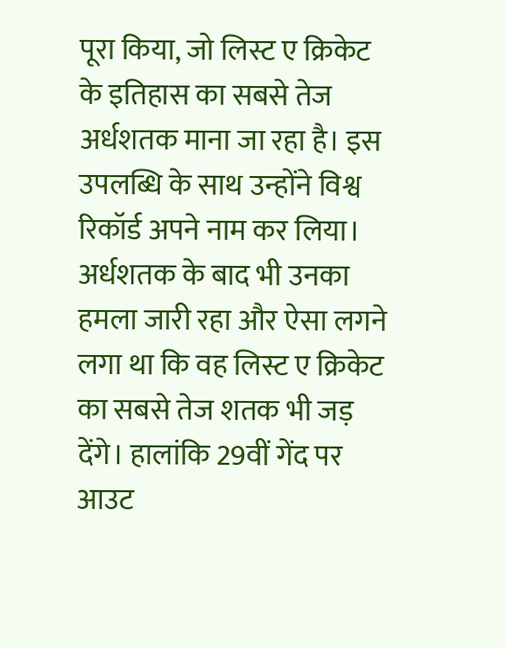पूरा किया, जो लिस्ट ए क्रिकेट के इतिहास का सबसे तेज अर्धशतक माना जा रहा है। इस उपलब्धि के साथ उन्होंने विश्व रिकॉर्ड अपने नाम कर लिया।
अर्धशतक के बाद भी उनका हमला जारी रहा और ऐसा लगने लगा था कि वह लिस्ट ए क्रिकेट का सबसे तेज शतक भी जड़ देंगे। हालांकि 29वीं गेंद पर आउट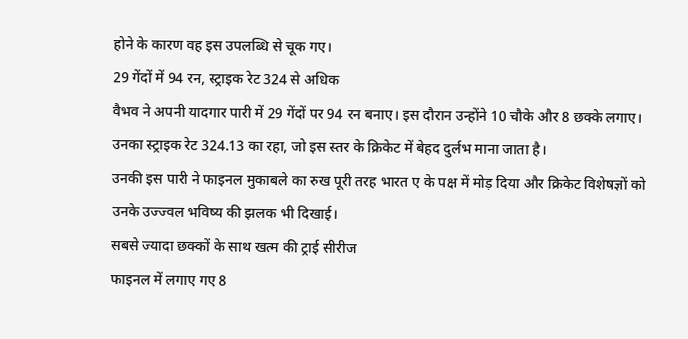होने के कारण वह इस उपलब्धि से चूक गए।
29 गेंदों में 94 रन, स्ट्राइक रेट 324 से अधिक
वैभव ने अपनी यादगार पारी में 29 गेंदों पर 94 रन बनाए। इस दौरान उन्होंने 10 चौके और 8 छक्के लगाए। उनका स्ट्राइक रेट 324.13 का रहा, जो इस स्तर के क्रिकेट में बेहद दुर्लभ माना जाता है।
उनकी इस पारी ने फाइनल मुकाबले का रुख पूरी तरह भारत ए के पक्ष में मोड़ दिया और क्रिकेट विशेषज्ञों को उनके उज्ज्वल भविष्य की झलक भी दिखाई।
सबसे ज्यादा छक्कों के साथ खत्म की ट्राई सीरीज
फाइनल में लगाए गए 8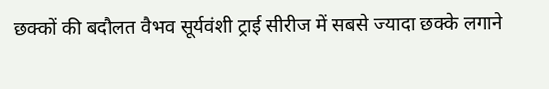छक्कों की बदौलत वैभव सूर्यवंशी ट्राई सीरीज में सबसे ज्यादा छक्के लगाने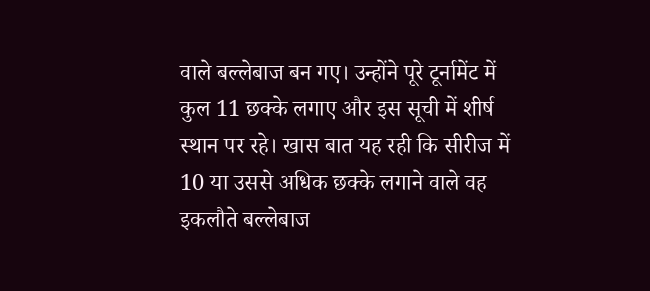वाले बल्लेबाज बन गए। उन्होंने पूरे टूर्नामेंट में कुल 11 छक्के लगाए और इस सूची में शीर्ष स्थान पर रहे। खास बात यह रही कि सीरीज में 10 या उससे अधिक छक्के लगाने वाले वह इकलौते बल्लेबाज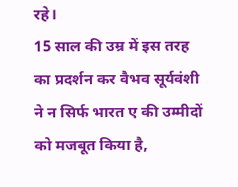रहे।
15 साल की उम्र में इस तरह का प्रदर्शन कर वैभव सूर्यवंशी ने न सिर्फ भारत ए की उम्मीदों को मजबूत किया है,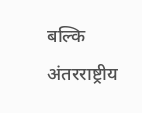बल्कि अंतरराष्ट्रीय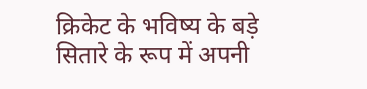क्रिकेट के भविष्य के बड़े सितारे के रूप में अपनी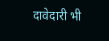दावेदारी भी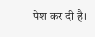पेश कर दी है।